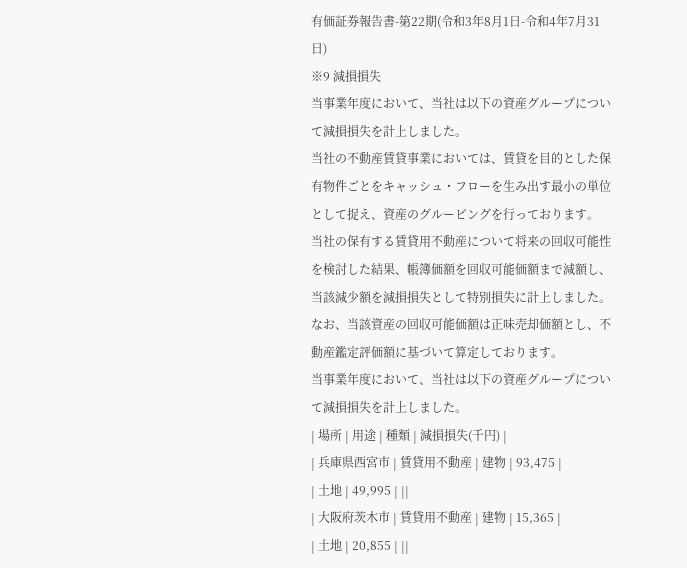有価証券報告書-第22期(令和3年8月1日-令和4年7月31日)
※9 減損損失
当事業年度において、当社は以下の資産グループについて減損損失を計上しました。
当社の不動産賃貸事業においては、賃貸を目的とした保有物件ごとをキャッシュ・フローを生み出す最小の単位として捉え、資産のグルーピングを行っております。
当社の保有する賃貸用不動産について将来の回収可能性を検討した結果、帳簿価額を回収可能価額まで減額し、当該減少額を減損損失として特別損失に計上しました。
なお、当該資産の回収可能価額は正味売却価額とし、不動産鑑定評価額に基づいて算定しております。
当事業年度において、当社は以下の資産グループについて減損損失を計上しました。
| 場所 | 用途 | 種類 | 減損損失(千円) |
| 兵庫県西宮市 | 賃貸用不動産 | 建物 | 93,475 |
| 土地 | 49,995 | ||
| 大阪府茨木市 | 賃貸用不動産 | 建物 | 15,365 |
| 土地 | 20,855 | ||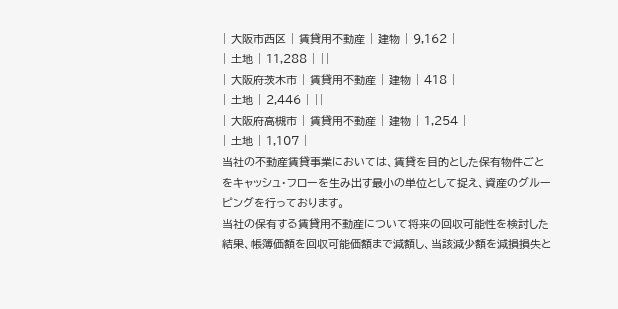| 大阪市西区 | 賃貸用不動産 | 建物 | 9,162 |
| 土地 | 11,288 | ||
| 大阪府茨木市 | 賃貸用不動産 | 建物 | 418 |
| 土地 | 2,446 | ||
| 大阪府高槻市 | 賃貸用不動産 | 建物 | 1,254 |
| 土地 | 1,107 |
当社の不動産賃貸事業においては、賃貸を目的とした保有物件ごとをキャッシュ・フローを生み出す最小の単位として捉え、資産のグルーピングを行っております。
当社の保有する賃貸用不動産について将来の回収可能性を検討した結果、帳簿価額を回収可能価額まで減額し、当該減少額を減損損失と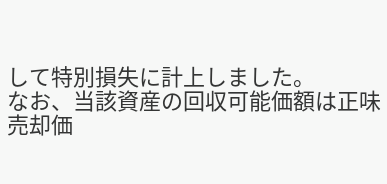して特別損失に計上しました。
なお、当該資産の回収可能価額は正味売却価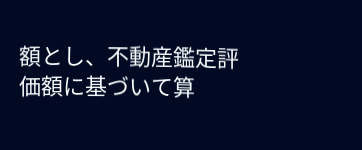額とし、不動産鑑定評価額に基づいて算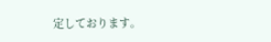定しております。